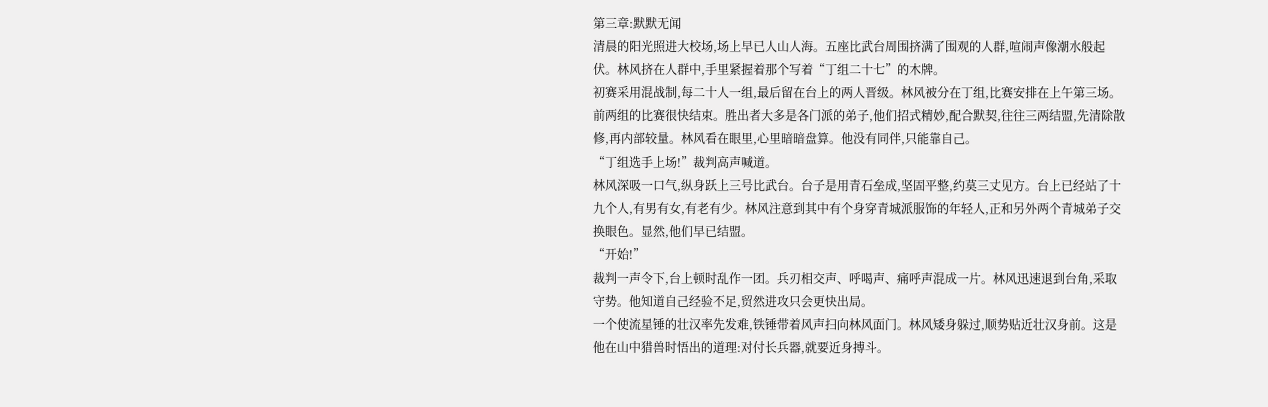第三章:默默无闻
清晨的阳光照进大校场,场上早已人山人海。五座比武台周围挤满了围观的人群,喧闹声像潮水般起伏。林风挤在人群中,手里紧握着那个写着“丁组二十七”的木牌。
初赛采用混战制,每二十人一组,最后留在台上的两人晋级。林风被分在丁组,比赛安排在上午第三场。
前两组的比赛很快结束。胜出者大多是各门派的弟子,他们招式精妙,配合默契,往往三两结盟,先清除散修,再内部较量。林风看在眼里,心里暗暗盘算。他没有同伴,只能靠自己。
“丁组选手上场!”裁判高声喊道。
林风深吸一口气,纵身跃上三号比武台。台子是用青石垒成,坚固平整,约莫三丈见方。台上已经站了十九个人,有男有女,有老有少。林风注意到其中有个身穿青城派服饰的年轻人,正和另外两个青城弟子交换眼色。显然,他们早已结盟。
“开始!”
裁判一声令下,台上顿时乱作一团。兵刃相交声、呼喝声、痛呼声混成一片。林风迅速退到台角,采取守势。他知道自己经验不足,贸然进攻只会更快出局。
一个使流星锤的壮汉率先发难,铁锤带着风声扫向林风面门。林风矮身躲过,顺势贴近壮汉身前。这是他在山中猎兽时悟出的道理:对付长兵器,就要近身搏斗。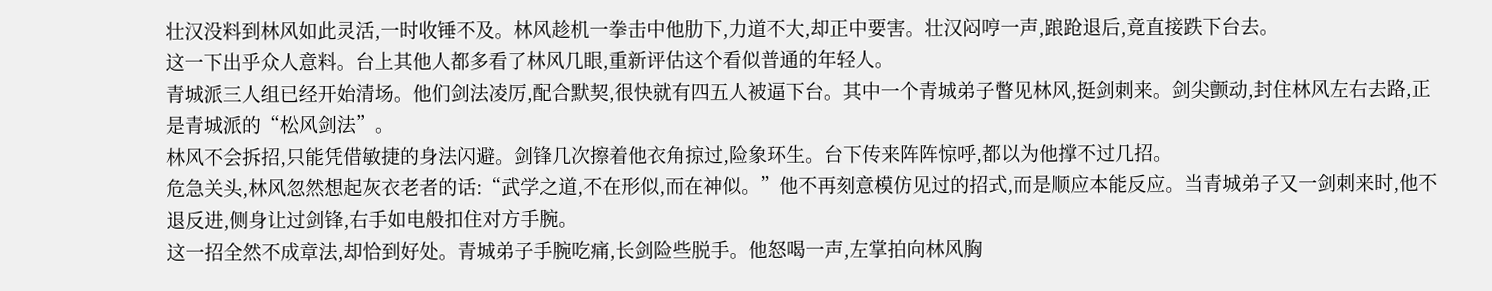壮汉没料到林风如此灵活,一时收锤不及。林风趁机一拳击中他肋下,力道不大,却正中要害。壮汉闷哼一声,踉跄退后,竟直接跌下台去。
这一下出乎众人意料。台上其他人都多看了林风几眼,重新评估这个看似普通的年轻人。
青城派三人组已经开始清场。他们剑法凌厉,配合默契,很快就有四五人被逼下台。其中一个青城弟子瞥见林风,挺剑刺来。剑尖颤动,封住林风左右去路,正是青城派的“松风剑法”。
林风不会拆招,只能凭借敏捷的身法闪避。剑锋几次擦着他衣角掠过,险象环生。台下传来阵阵惊呼,都以为他撑不过几招。
危急关头,林风忽然想起灰衣老者的话:“武学之道,不在形似,而在神似。”他不再刻意模仿见过的招式,而是顺应本能反应。当青城弟子又一剑刺来时,他不退反进,侧身让过剑锋,右手如电般扣住对方手腕。
这一招全然不成章法,却恰到好处。青城弟子手腕吃痛,长剑险些脱手。他怒喝一声,左掌拍向林风胸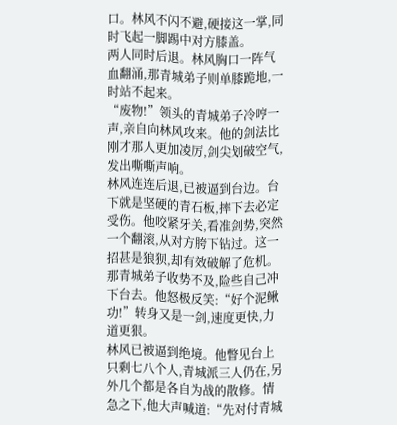口。林风不闪不避,硬接这一掌,同时飞起一脚踢中对方膝盖。
两人同时后退。林风胸口一阵气血翻涌,那青城弟子则单膝跪地,一时站不起来。
“废物!”领头的青城弟子冷哼一声,亲自向林风攻来。他的剑法比刚才那人更加凌厉,剑尖划破空气,发出嘶嘶声响。
林风连连后退,已被逼到台边。台下就是坚硬的青石板,摔下去必定受伤。他咬紧牙关,看准剑势,突然一个翻滚,从对方胯下钻过。这一招甚是狼狈,却有效破解了危机。
那青城弟子收势不及,险些自己冲下台去。他怒极反笑:“好个泥鳅功!”转身又是一剑,速度更快,力道更狠。
林风已被逼到绝境。他瞥见台上只剩七八个人,青城派三人仍在,另外几个都是各自为战的散修。情急之下,他大声喊道:“先对付青城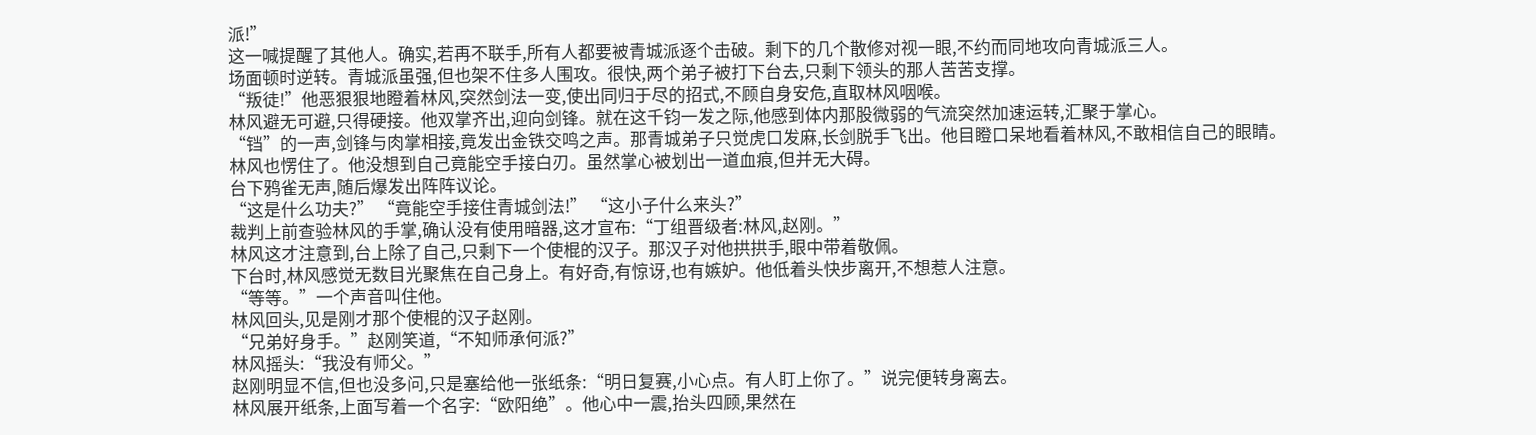派!”
这一喊提醒了其他人。确实,若再不联手,所有人都要被青城派逐个击破。剩下的几个散修对视一眼,不约而同地攻向青城派三人。
场面顿时逆转。青城派虽强,但也架不住多人围攻。很快,两个弟子被打下台去,只剩下领头的那人苦苦支撑。
“叛徒!”他恶狠狠地瞪着林风,突然剑法一变,使出同归于尽的招式,不顾自身安危,直取林风咽喉。
林风避无可避,只得硬接。他双掌齐出,迎向剑锋。就在这千钧一发之际,他感到体内那股微弱的气流突然加速运转,汇聚于掌心。
“铛”的一声,剑锋与肉掌相接,竟发出金铁交鸣之声。那青城弟子只觉虎口发麻,长剑脱手飞出。他目瞪口呆地看着林风,不敢相信自己的眼睛。
林风也愣住了。他没想到自己竟能空手接白刃。虽然掌心被划出一道血痕,但并无大碍。
台下鸦雀无声,随后爆发出阵阵议论。
“这是什么功夫?” “竟能空手接住青城剑法!” “这小子什么来头?”
裁判上前查验林风的手掌,确认没有使用暗器,这才宣布:“丁组晋级者:林风,赵刚。”
林风这才注意到,台上除了自己,只剩下一个使棍的汉子。那汉子对他拱拱手,眼中带着敬佩。
下台时,林风感觉无数目光聚焦在自己身上。有好奇,有惊讶,也有嫉妒。他低着头快步离开,不想惹人注意。
“等等。”一个声音叫住他。
林风回头,见是刚才那个使棍的汉子赵刚。
“兄弟好身手。”赵刚笑道,“不知师承何派?”
林风摇头:“我没有师父。”
赵刚明显不信,但也没多问,只是塞给他一张纸条:“明日复赛,小心点。有人盯上你了。”说完便转身离去。
林风展开纸条,上面写着一个名字:“欧阳绝”。他心中一震,抬头四顾,果然在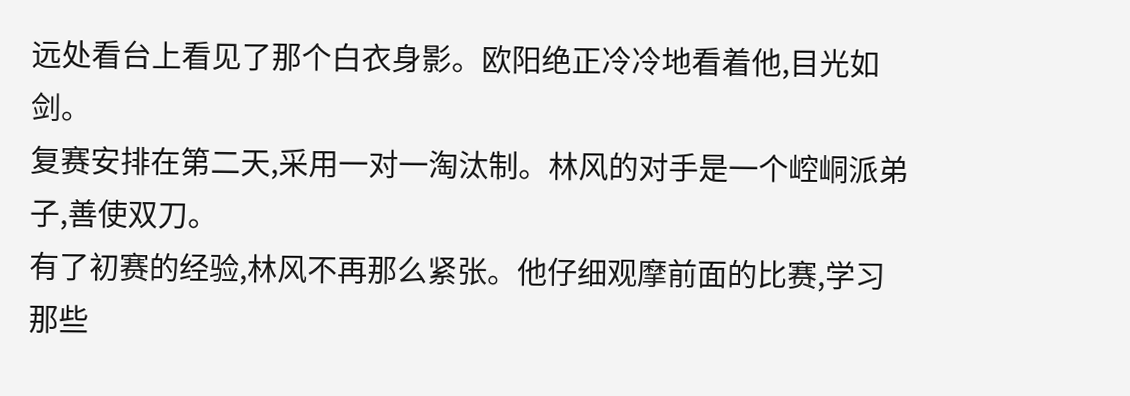远处看台上看见了那个白衣身影。欧阳绝正冷冷地看着他,目光如剑。
复赛安排在第二天,采用一对一淘汰制。林风的对手是一个崆峒派弟子,善使双刀。
有了初赛的经验,林风不再那么紧张。他仔细观摩前面的比赛,学习那些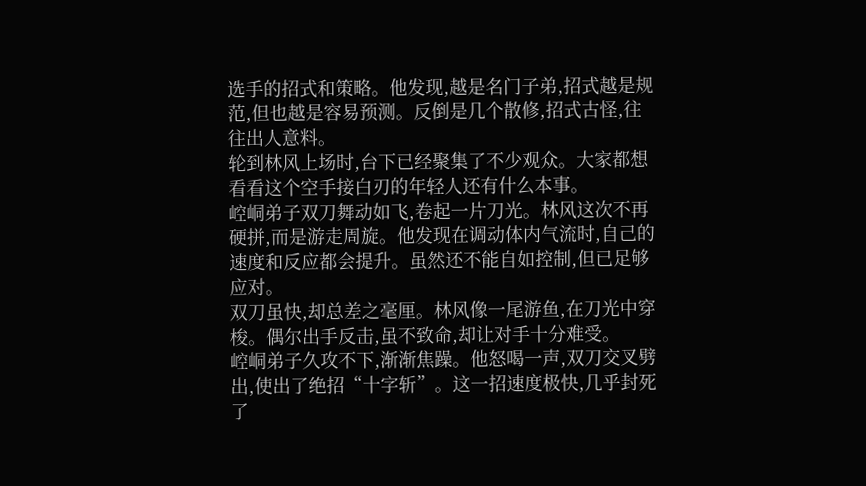选手的招式和策略。他发现,越是名门子弟,招式越是规范,但也越是容易预测。反倒是几个散修,招式古怪,往往出人意料。
轮到林风上场时,台下已经聚集了不少观众。大家都想看看这个空手接白刃的年轻人还有什么本事。
崆峒弟子双刀舞动如飞,卷起一片刀光。林风这次不再硬拼,而是游走周旋。他发现在调动体内气流时,自己的速度和反应都会提升。虽然还不能自如控制,但已足够应对。
双刀虽快,却总差之毫厘。林风像一尾游鱼,在刀光中穿梭。偶尔出手反击,虽不致命,却让对手十分难受。
崆峒弟子久攻不下,渐渐焦躁。他怒喝一声,双刀交叉劈出,使出了绝招“十字斩”。这一招速度极快,几乎封死了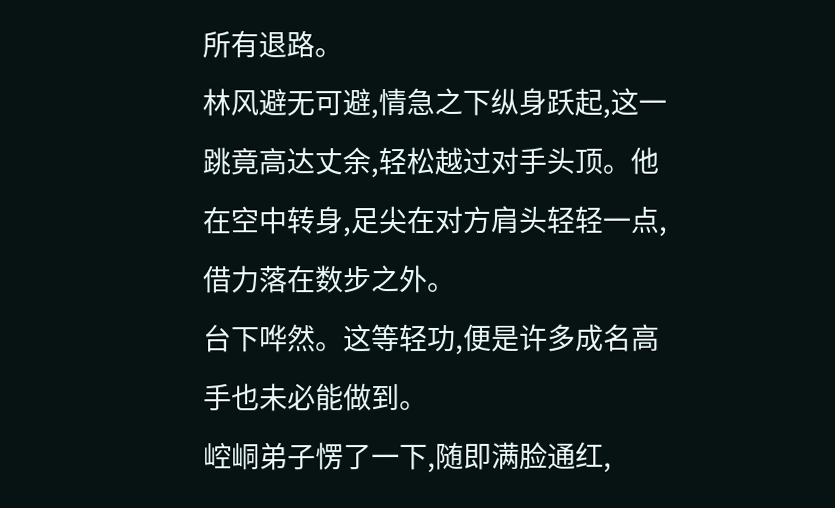所有退路。
林风避无可避,情急之下纵身跃起,这一跳竟高达丈余,轻松越过对手头顶。他在空中转身,足尖在对方肩头轻轻一点,借力落在数步之外。
台下哗然。这等轻功,便是许多成名高手也未必能做到。
崆峒弟子愣了一下,随即满脸通红,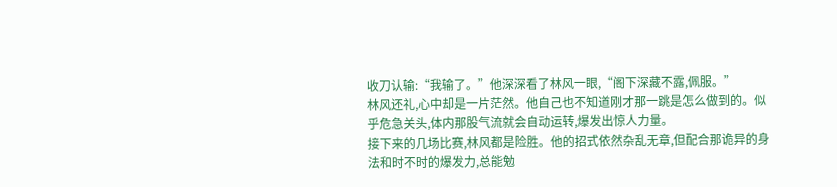收刀认输:“我输了。”他深深看了林风一眼,“阁下深藏不露,佩服。”
林风还礼,心中却是一片茫然。他自己也不知道刚才那一跳是怎么做到的。似乎危急关头,体内那股气流就会自动运转,爆发出惊人力量。
接下来的几场比赛,林风都是险胜。他的招式依然杂乱无章,但配合那诡异的身法和时不时的爆发力,总能勉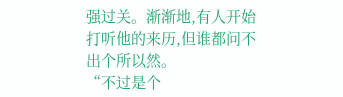强过关。渐渐地,有人开始打听他的来历,但谁都问不出个所以然。
“不过是个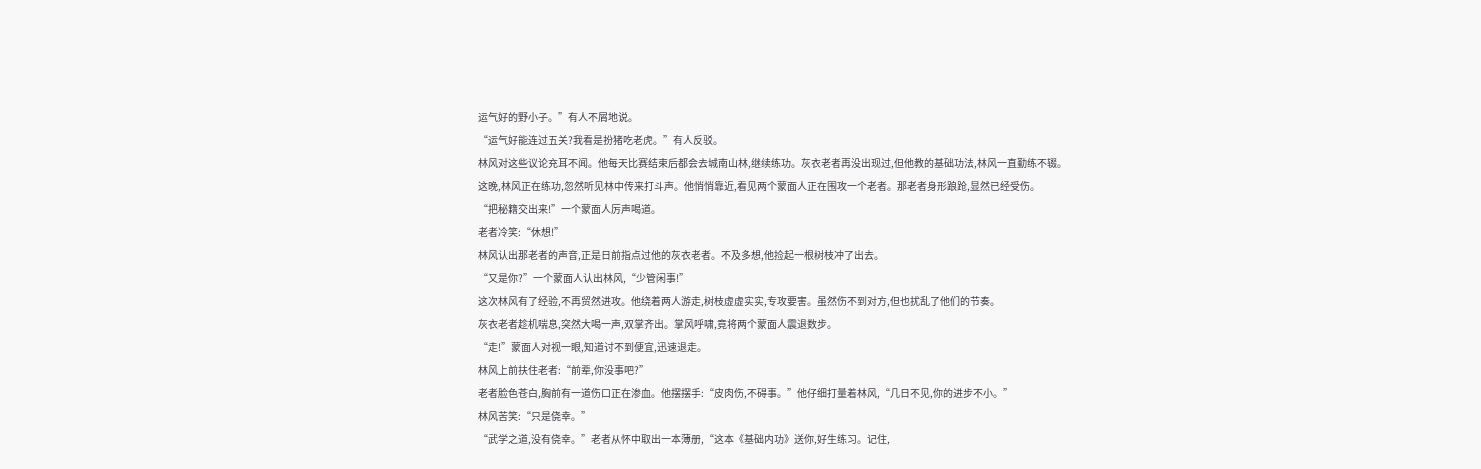运气好的野小子。”有人不屑地说。
“运气好能连过五关?我看是扮猪吃老虎。”有人反驳。
林风对这些议论充耳不闻。他每天比赛结束后都会去城南山林,继续练功。灰衣老者再没出现过,但他教的基础功法,林风一直勤练不辍。
这晚,林风正在练功,忽然听见林中传来打斗声。他悄悄靠近,看见两个蒙面人正在围攻一个老者。那老者身形踉跄,显然已经受伤。
“把秘籍交出来!”一个蒙面人厉声喝道。
老者冷笑:“休想!”
林风认出那老者的声音,正是日前指点过他的灰衣老者。不及多想,他捡起一根树枝冲了出去。
“又是你?”一个蒙面人认出林风,“少管闲事!”
这次林风有了经验,不再贸然进攻。他绕着两人游走,树枝虚虚实实,专攻要害。虽然伤不到对方,但也扰乱了他们的节奏。
灰衣老者趁机喘息,突然大喝一声,双掌齐出。掌风呼啸,竟将两个蒙面人震退数步。
“走!”蒙面人对视一眼,知道讨不到便宜,迅速退走。
林风上前扶住老者:“前辈,你没事吧?”
老者脸色苍白,胸前有一道伤口正在渗血。他摆摆手:“皮肉伤,不碍事。”他仔细打量着林风,“几日不见,你的进步不小。”
林风苦笑:“只是侥幸。”
“武学之道,没有侥幸。”老者从怀中取出一本薄册,“这本《基础内功》送你,好生练习。记住,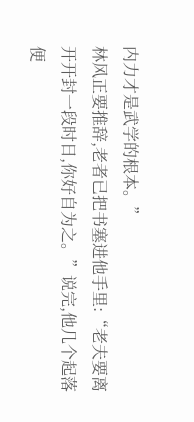内力才是武学的根本。”
林风正要推辞,老者已把书塞进他手里:“老夫要离开开封一段时日,你好自为之。”说完,他几个起落便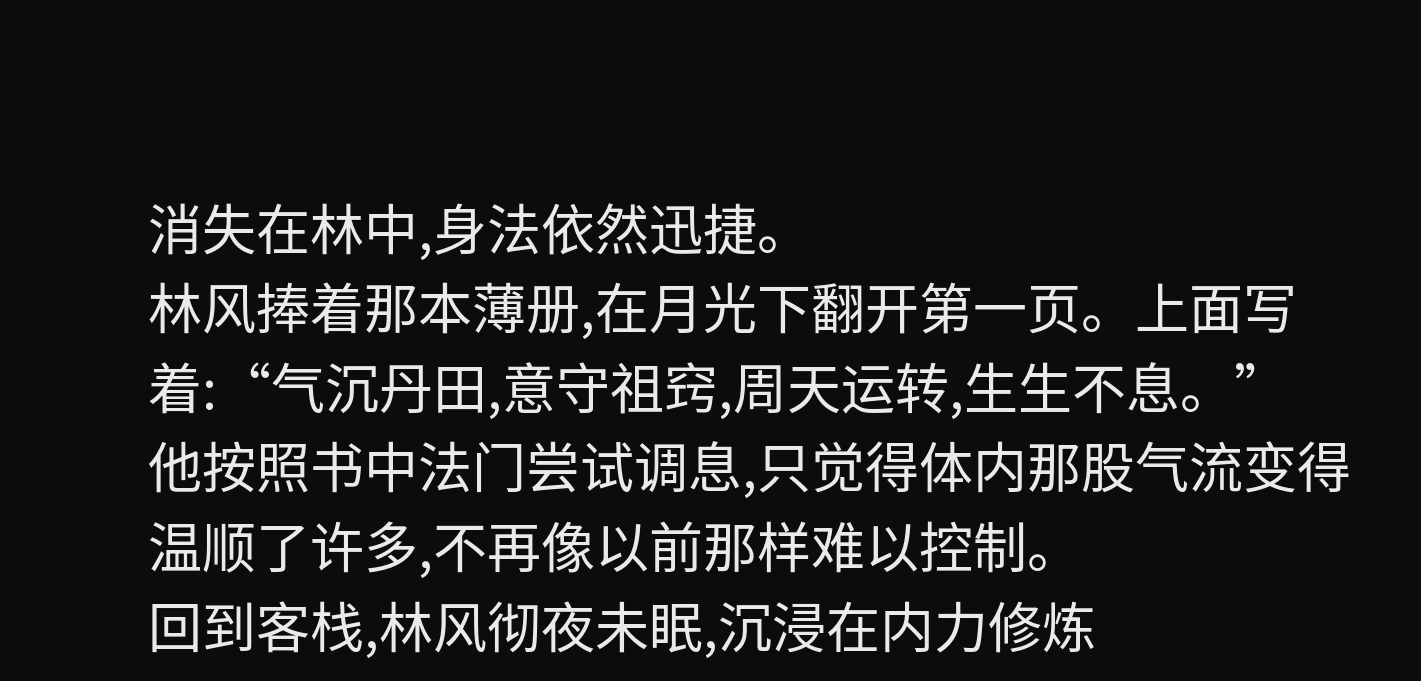消失在林中,身法依然迅捷。
林风捧着那本薄册,在月光下翻开第一页。上面写着:“气沉丹田,意守祖窍,周天运转,生生不息。”
他按照书中法门尝试调息,只觉得体内那股气流变得温顺了许多,不再像以前那样难以控制。
回到客栈,林风彻夜未眠,沉浸在内力修炼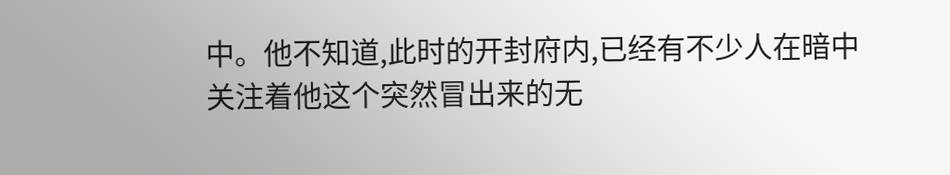中。他不知道,此时的开封府内,已经有不少人在暗中关注着他这个突然冒出来的无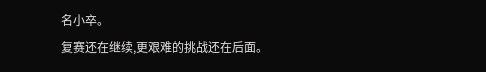名小卒。
复赛还在继续,更艰难的挑战还在后面。